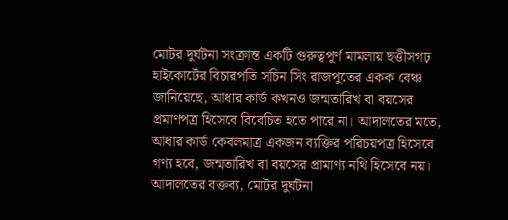মোটর দুর্ঘটনা সংক্রান্ত একটি গুরুত্বপূর্ণ মামলায় ছত্তীসগঢ় হাইকোর্টের বিচারপতি সচিন সিং রাজপুতের একক বেঞ্চ জানিয়েছে, আধার কার্ড কখনও জন্মতারিখ বা বয়সের প্রমাণপত্র হিসেবে বিবেচিত হতে পারে না। আদালতের মতে, আধার কার্ড কেবলমাত্র একজন ব্যক্তির পরিচয়পত্র হিসেবে গণ্য হবে, জন্মতারিখ বা বয়সের প্রামাণ্য নথি হিসেবে নয়।
আদালতের বক্তব্য, মোটর দুর্ঘটনা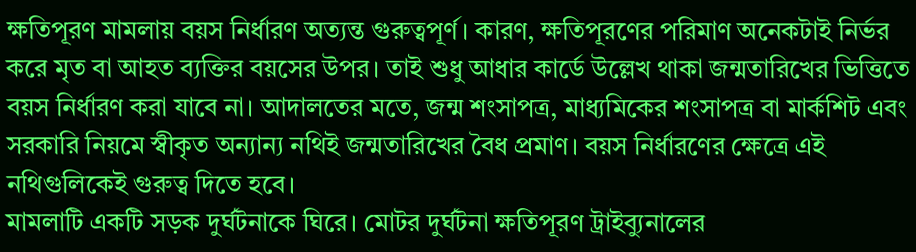ক্ষতিপূরণ মামলায় বয়স নির্ধারণ অত্যন্ত গুরুত্বপূর্ণ। কারণ, ক্ষতিপূরণের পরিমাণ অনেকটাই নির্ভর করে মৃত বা আহত ব্যক্তির বয়সের উপর। তাই শুধু আধার কার্ডে উল্লেখ থাকা জন্মতারিখের ভিত্তিতে বয়স নির্ধারণ করা যাবে না। আদালতের মতে, জন্ম শংসাপত্র, মাধ্যমিকের শংসাপত্র বা মার্কশিট এবং সরকারি নিয়মে স্বীকৃত অন্যান্য নথিই জন্মতারিখের বৈধ প্রমাণ। বয়স নির্ধারণের ক্ষেত্রে এই নথিগুলিকেই গুরুত্ব দিতে হবে।
মামলাটি একটি সড়ক দুর্ঘটনাকে ঘিরে। মোটর দুর্ঘটনা ক্ষতিপূরণ ট্রাইব্যুনালের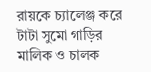রায়কে চ্যালেঞ্জ করে টাটা সুমো গাড়ির মালিক ও চালক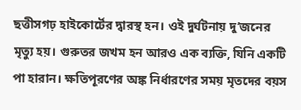ছত্তীসগঢ় হাইকোর্টের দ্বারস্থ হন। ওই দুর্ঘটনায় দু’জনের মৃত্যু হয়। গুরুতর জখম হন আরও এক ব্যক্তি, যিনি একটি পা হারান। ক্ষতিপূরণের অঙ্ক নির্ধারণের সময় মৃতদের বয়স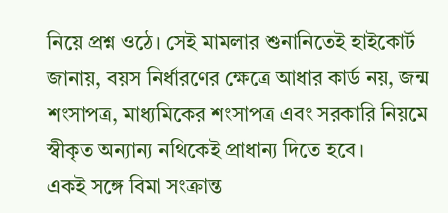নিয়ে প্রশ্ন ওঠে। সেই মামলার শুনানিতেই হাইকোর্ট জানায়, বয়স নির্ধারণের ক্ষেত্রে আধার কার্ড নয়, জন্ম শংসাপত্র, মাধ্যমিকের শংসাপত্র এবং সরকারি নিয়মে স্বীকৃত অন্যান্য নথিকেই প্রাধান্য দিতে হবে।
একই সঙ্গে বিমা সংক্রান্ত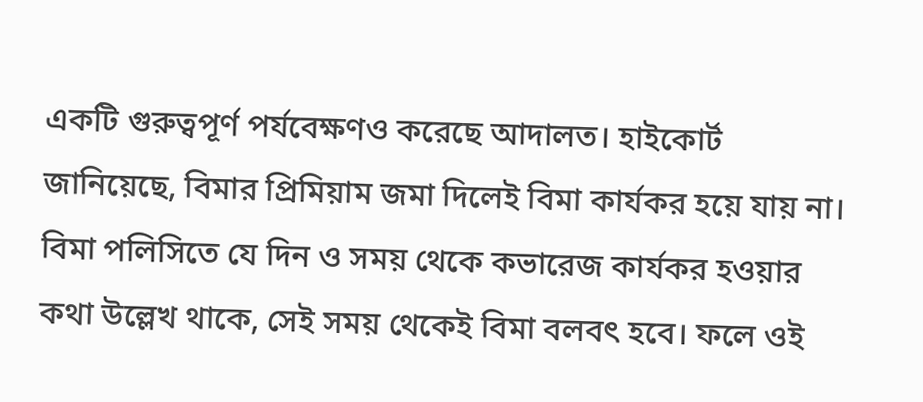একটি গুরুত্বপূর্ণ পর্যবেক্ষণও করেছে আদালত। হাইকোর্ট জানিয়েছে, বিমার প্রিমিয়াম জমা দিলেই বিমা কার্যকর হয়ে যায় না। বিমা পলিসিতে যে দিন ও সময় থেকে কভারেজ কার্যকর হওয়ার কথা উল্লেখ থাকে, সেই সময় থেকেই বিমা বলবৎ হবে। ফলে ওই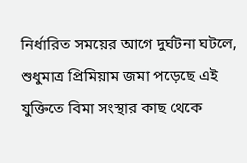নির্ধারিত সময়ের আগে দুর্ঘটনা ঘটলে, শুধুমাত্র প্রিমিয়াম জমা পড়েছে এই যুক্তিতে বিমা সংস্থার কাছ থেকে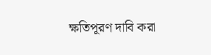ক্ষতিপূরণ দাবি করা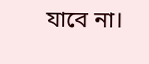যাবে না।